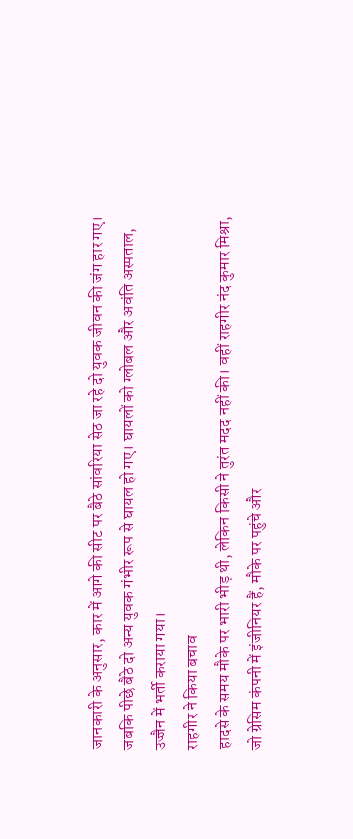जानकारी के अनुसार, कार में आगे की सीट पर बैठे सांवरिया सेठ जा रहे दो युवक जीवन की जंग हार गए। जबकि पीछे बैठे दो अन्य युवक गंभीर रूप से घायल हो गए। घायलों को ग्लोबल और अवंति अस्पताल, उज्जैन में भर्ती कराया गया।
राहगीर ने किया बचाव
हादसे के समय मौके पर भारी भीड़ थी, लेकिन किसी ने तुरंत मदद नहीं की। वहीं राहगीर नंद कुमार मिश्रा, जो ग्रेसिम कंपनी में इंजीनियर हैं, मौके पर पहुंचे और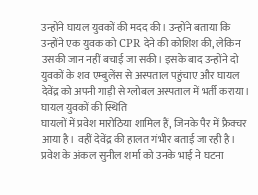उन्होंने घायल युवकों की मदद की। उन्होंने बताया कि उन्होंने एक युवक को CPR देने की कोशिश की, लेकिन उसकी जान नहीं बचाई जा सकी। इसके बाद उन्होंने दो युवकों के शव एम्बुलेंस से अस्पताल पहुंचाए और घायल देवेंद्र को अपनी गाड़ी से ग्लोबल अस्पताल में भर्ती कराया।
घायल युवकों की स्थिति
घायलों में प्रवेश मारोठिया शामिल हैं, जिनके पैर में फ्रैक्चर आया है। वहीं देवेंद्र की हालत गंभीर बताई जा रही है। प्रवेश के अंकल सुनील शर्मा को उनके भाई ने घटना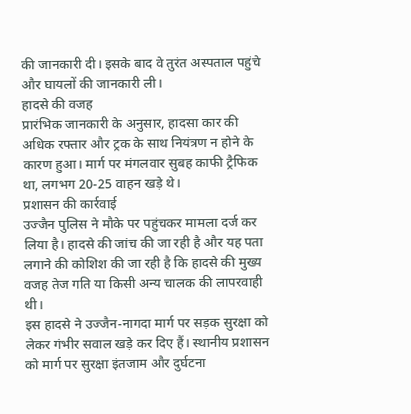की जानकारी दी। इसके बाद वे तुरंत अस्पताल पहुंचे और घायलों की जानकारी ली।
हादसे की वजह
प्रारंभिक जानकारी के अनुसार, हादसा कार की अधिक रफ्तार और ट्रक के साथ नियंत्रण न होने के कारण हुआ। मार्ग पर मंगलवार सुबह काफी ट्रैफिक था, लगभग 20-25 वाहन खड़े थे।
प्रशासन की कार्रवाई
उज्जैन पुलिस ने मौके पर पहुंचकर मामला दर्ज कर लिया है। हादसे की जांच की जा रही है और यह पता लगाने की कोशिश की जा रही है कि हादसे की मुख्य वजह तेज गति या किसी अन्य चालक की लापरवाही थी।
इस हादसे ने उज्जैन-नागदा मार्ग पर सड़क सुरक्षा को लेकर गंभीर सवाल खड़े कर दिए हैं। स्थानीय प्रशासन को मार्ग पर सुरक्षा इंतजाम और दुर्घटना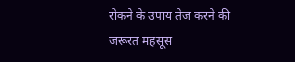रोकने के उपाय तेज करने की जरूरत महसूस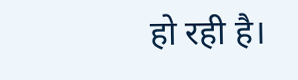हो रही है।